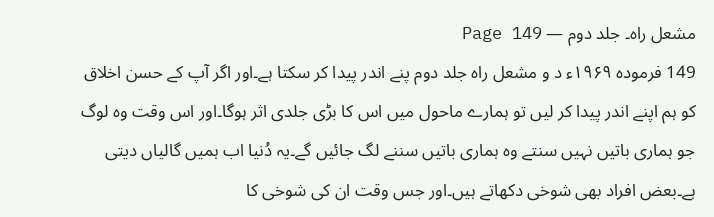مشعل راہ۔ جلد دوم — Page 149
149 فرموده ۱۹۶۹ء د و مشعل راه جلد دوم پنے اندر پیدا کر سکتا ہے۔اور اگر آپ کے حسن اخلاق کو ہم اپنے اندر پیدا کر لیں تو ہمارے ماحول میں اس کا بڑی جلدی اثر ہوگا۔اور اس وقت وہ لوگ جو ہماری باتیں نہیں سنتے وہ ہماری باتیں سننے لگ جائیں گے۔یہ دُنیا اب ہمیں گالیاں دیتی ہے۔بعض افراد بھی شوخی دکھاتے ہیں۔اور جس وقت ان کی شوخی کا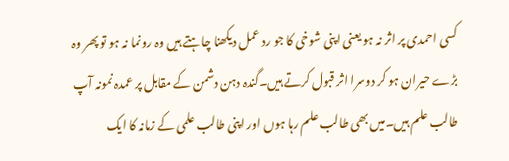کسی احمدی پر اثر نہ ہو یعنی اپنی شوخی کا جو رد عمل دیکھنا چاہتے ہیں وہ رونما نہ ہو تو پھر وہ بڑے حیران ہو کر دوسرا اثر قبول کرتے ہیں۔گندہ دہن دشمن کے مقابل پر عمدہ نمونہ آپ طالب علم ہیں۔میں بھی طالب علم رہا ہوں اور اپنی طالب علمی کے زمانہ کا ایک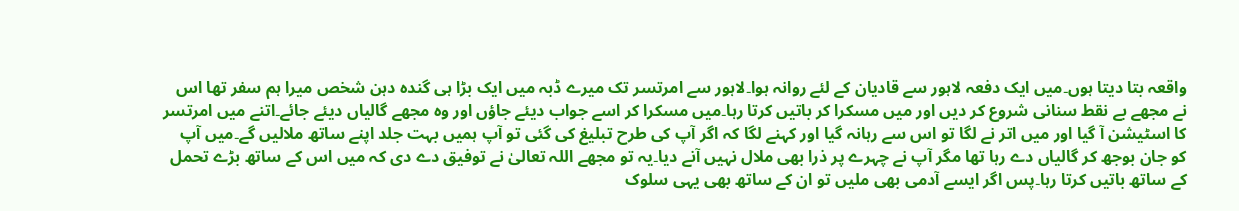واقعہ بتا دیتا ہوں۔میں ایک دفعہ لاہور سے قادیان کے لئے روانہ ہوا۔لاہور سے امرتسر تک میرے ڈبہ میں ایک بڑا ہی گندہ دہن شخص میرا ہم سفر تھا اس نے مجھے بے نقط سنانی شروع کر دیں اور میں مسکرا کر باتیں کرتا رہا۔میں مسکرا کر اسے جواب دیئے جاؤں اور وہ مجھے گالیاں دیئے جائے۔اتنے میں امرتسر کا اسٹیشن آ گیا اور میں اتر نے لگا تو اس سے رہانہ گیا اور کہنے لگا کہ اگر آپ کی طرح تبلیغ کی گئی تو آپ ہمیں بہت جلد اپنے ساتھ ملالیں گے۔میں آپ کو جان بوجھ کر گالیاں دے رہا تھا مگر آپ نے چہرے پر ذرا بھی ملال نہیں آنے دیا۔یہ تو مجھے اللہ تعالیٰ نے توفیق دے دی کہ میں اس کے ساتھ بڑے تحمل کے ساتھ باتیں کرتا رہا۔پس اگر ایسے آدمی بھی ملیں تو ان کے ساتھ بھی یہی سلوک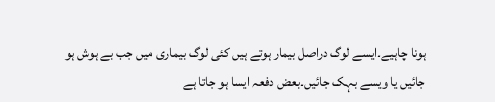ہونا چاہیے۔ایسے لوگ دراصل بیمار ہوتے ہیں کئی لوگ بیماری میں جب بے ہوش ہو جائیں یا ویسے بہک جائیں۔بعض دفعہ ایسا ہو جاتا ہے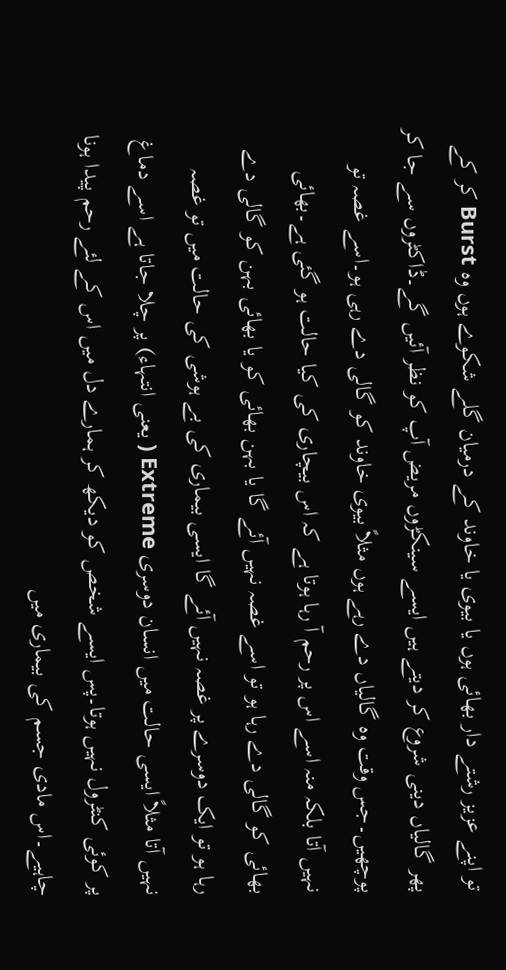تو اپنے عزیز رشتے دار بھائی ہوں یا بیوی یا خاوند کے درمیان گلے شکوے ہوں وہ Burst کر کے پھر گالیاں دینی شروع کر دیتے ہیں ایسے سینکڑوں مریض آپ کو نظر آئیں گے۔ڈاکٹروں سے جا کر پوچھیں۔جس وقت وہ گالیاں دے رہے ہوں مثلاً بیوی خاوند کو گالی دے رہی ہو۔اسے غصہ تو نہیں آتا بلکہ منہ اسے اس پر رحم آ رہا ہوتا ہے کہ اس بیچاری کی کیا حالت ہو گئی ہے۔بھائی بھائی کو گالی دے رہا ہو تو اسے غصہ نہیں آئے گا یا بہن بھائی کو یا بھائی بہن کو گالی دے رہا ہو تو ایک دوسرے پر غصہ نہیں آئے گا ایسی بیماری کی بے ہوشی کی حالت میں تو غصہ نہیں آتا مثلاً ایسی حالت میں انسان دوسری Extreme ( یعنی انتہاء) پر چلا جاتا ہے اسے دماغ پر کوئی کنٹرول نہیں ہوتا۔پس ایسے شخص کو دیکھ کر ہمارے دل میں اس کے لئے رحم پیدا ہونا چاہیے۔اس مادی جسم کی بیماری میں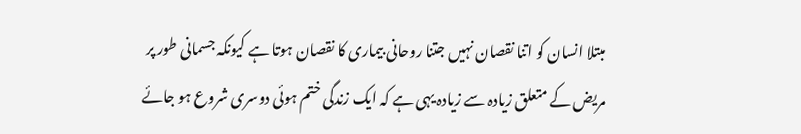مبتلا انسان کو اتنا نقصان نہیں جتنا روحانی بیماری کا نقصان ہوتا ہے کیونکہ جسمانی طور پر مریض کے متعلق زیادہ سے زیادہ یہی ہے کہ ایک زندگی ختم ہوئی دوسری شروع ہو جائے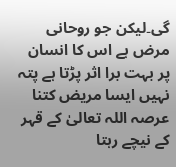گی۔لیکن جو روحانی مرض ہے اس کا انسان پر بہت برا اثر پڑتا ہے پتہ نہیں ایسا مریض کتنا عرصہ اللہ تعالیٰ کے قہر کے نیچے رہتا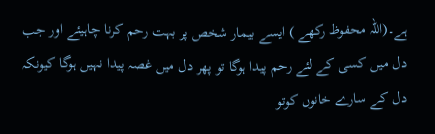ہے۔(اللہ محفوظ رکھے ) ایسے بیمار شخص پر بہت رحم کرنا چاہیئے اور جب دل میں کسی کے لئے رحم پیدا ہوگا تو پھر دل میں غصہ پیدا نہیں ہوگا کیونکہ دل کے سارے خانوں کوتو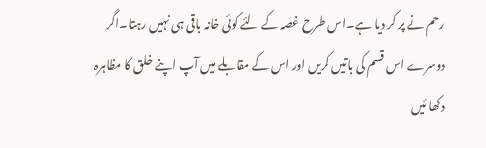رحم نے پر کر دیا ہے۔اس طرح غصہ کے لئے کوئی خانہ باقی ہی نہیں رہتا۔اگر دوسرے اس قسم کی باتیں کریں اور اس کے مقابلے میں آپ اپنے خلق کا مظاہرہ دکھا ئیں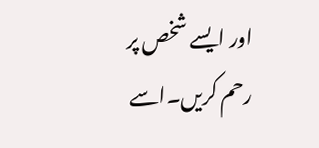اور ایسے شخص پر رحم کریں۔اسے